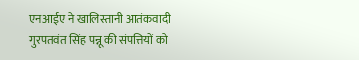एनआईए ने खालिस्तानी आतंकवादी गुरपतवंत सिंह पन्नू की संपत्तियों को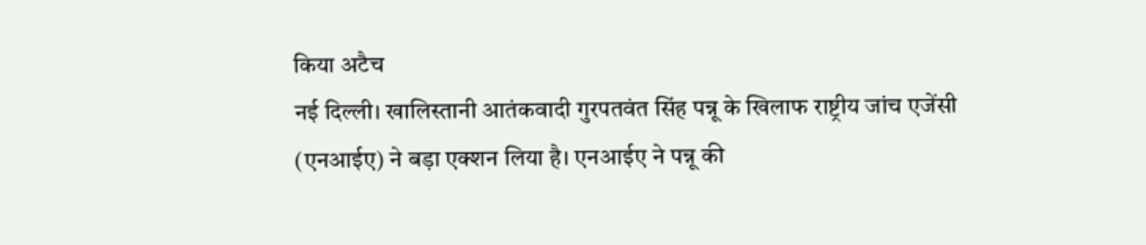किया अटैच
नई दिल्ली। खालिस्तानी आतंकवादी गुरपतवंत सिंह पन्नू के खिलाफ राष्ट्रीय जांच एजेंसी (एनआईए) ने बड़ा एक्शन लिया है। एनआईए ने पन्नू की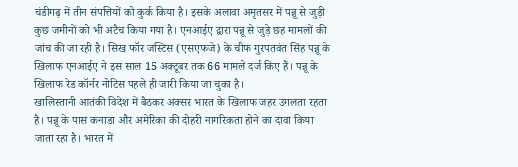चंडीगढ़ में तीन संपत्तियों को कुर्क किया है। इसके अलावा अमृतसर में पन्नू से जुड़ी कुछ जमीनों को भी अटैच किया गया है। एनआईए द्वारा पन्नू से जुड़े छह मामलों की जांच की जा रही है। सिख फॉर जस्टिस (एसएफजे) के चीफ गुरपतवंत सिंह पन्नू के खिलाफ एनआईए ने इस साल 15 अक्टूबर तक 66 मामले दर्ज किए हैं। पन्नू के खिलाफ रेड कॉर्नर नोटिस पहले ही जारी किया जा चुका है।
खालिस्तानी आतंकी विदेश में बैठकर अक्सर भारत के खिलाफ जहर उगलता रहता है। पन्नू के पास कनाडा और अमेरिका की दोहरी नागरिकता होने का दावा किया जाता रहा है। भारत में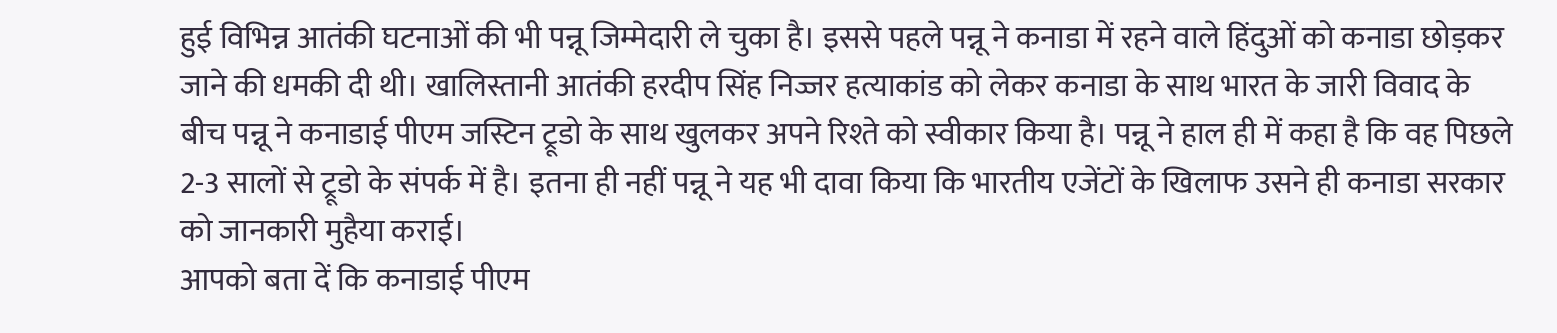हुई विभिन्न आतंकी घटनाओं की भी पन्नू जिम्मेदारी ले चुका है। इससे पहले पन्नू ने कनाडा में रहने वाले हिंदुओं को कनाडा छोड़कर जाने की धमकी दी थी। खालिस्तानी आतंकी हरदीप सिंह निज्जर हत्याकांड को लेकर कनाडा के साथ भारत के जारी विवाद के बीच पन्नू ने कनाडाई पीएम जस्टिन ट्रूडो के साथ खुलकर अपने रिश्ते को स्वीकार किया है। पन्नू ने हाल ही में कहा है कि वह पिछले 2-3 सालों से ट्रूडो के संपर्क में है। इतना ही नहीं पन्नू ने यह भी दावा किया कि भारतीय एजेंटों के खिलाफ उसने ही कनाडा सरकार को जानकारी मुहैया कराई।
आपको बता दें कि कनाडाई पीएम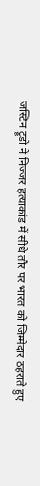जस्टिन ट्रूडो ने निज्जर हत्याकांड में सीधे तौर पर भारत को जिम्मेदार ठहराते हुए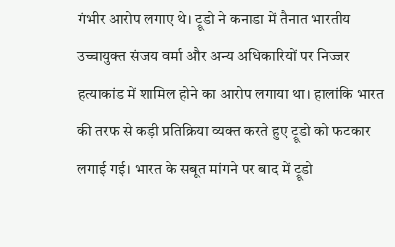गंभीर आरोप लगाए थे। ट्रूडो ने कनाडा में तैनात भारतीय उच्चायुक्त संजय वर्मा और अन्य अधिकारियों पर निज्जर हत्याकांड में शामिल होने का आरोप लगाया था। हालांकि भारत की तरफ से कड़ी प्रतिक्रिया व्यक्त करते हुए ट्रूडो को फटकार लगाई गई। भारत के सबूत मांगने पर बाद में ट्रूडो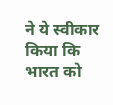ने ये स्वीकार किया कि भारत को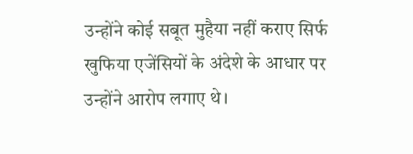उन्होंने कोई सबूत मुहैया नहीं कराए सिर्फ खुफिया एजेंसियों के अंदेशे के आधार पर उन्होंने आरोप लगाए थे।